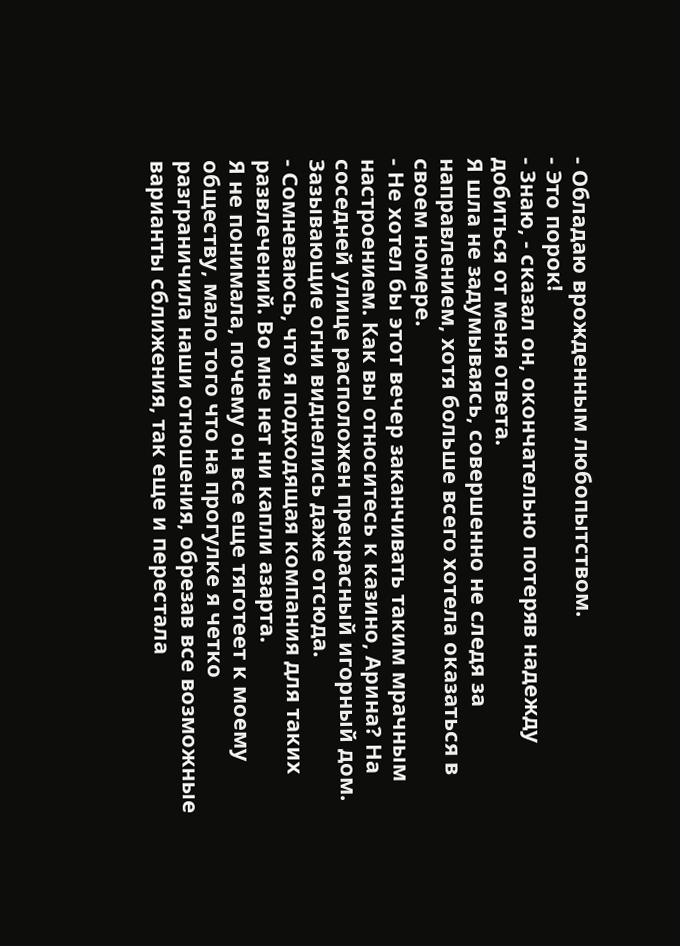- Обладаю врожденным любопытством.
- Это порок!
- Знаю, - сказал он, окончательно потеряв надежду добиться от меня ответа.
Я шла не задумываясь, совершенно не следя за направлением, хотя больше всего хотела оказаться в своем номере.
- Не хотел бы этот вечер заканчивать таким мрачным настроением. Как вы относитесь к казино, Арина? На соседней улице расположен прекрасный игорный дом.
Зазывающие огни виднелись даже отсюда.
- Сомневаюсь, что я подходящая компания для таких развлечений. Во мне нет ни капли азарта.
Я не понимала, почему он все еще тяготеет к моему обществу, мало того что на прогулке я четко разграничила наши отношения, обрезав все возможные варианты сближения, так еще и перестала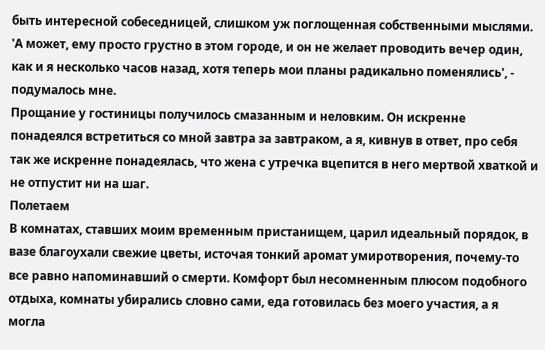быть интересной собеседницей, слишком уж поглощенная собственными мыслями. 'А может, ему просто грустно в этом городе, и он не желает проводить вечер один, как и я несколько часов назад, хотя теперь мои планы радикально поменялись', - подумалось мне.
Прощание у гостиницы получилось смазанным и неловким. Он искренне понадеялся встретиться со мной завтра за завтраком, а я, кивнув в ответ, про себя так же искренне понадеялась, что жена с утречка вцепится в него мертвой хваткой и не отпустит ни на шаг.
Полетаем
В комнатах, ставших моим временным пристанищем, царил идеальный порядок, в вазе благоухали свежие цветы, источая тонкий аромат умиротворения, почему-то все равно напоминавший о смерти. Комфорт был несомненным плюсом подобного отдыха, комнаты убирались словно сами, еда готовилась без моего участия, а я могла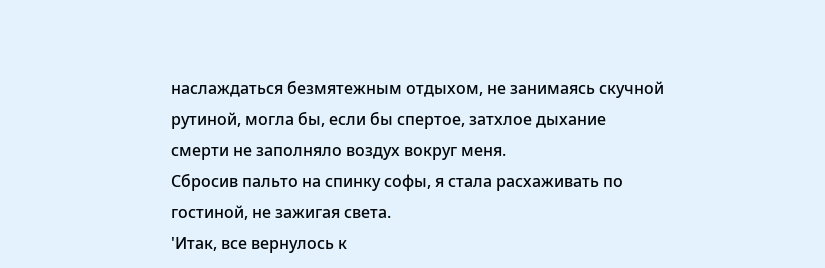наслаждаться безмятежным отдыхом, не занимаясь скучной рутиной, могла бы, если бы спертое, затхлое дыхание смерти не заполняло воздух вокруг меня.
Сбросив пальто на спинку софы, я стала расхаживать по гостиной, не зажигая света.
'Итак, все вернулось к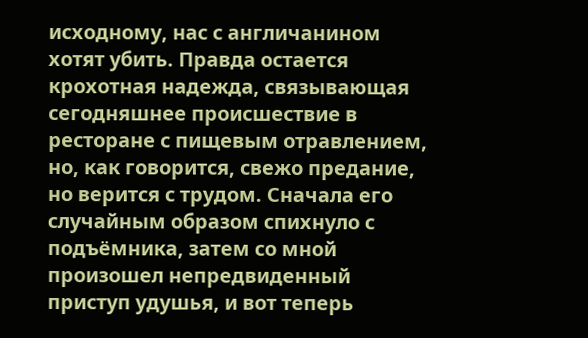исходному, нас с англичанином хотят убить. Правда остается крохотная надежда, связывающая сегодняшнее происшествие в ресторане с пищевым отравлением, но, как говорится, свежо предание, но верится с трудом. Сначала его случайным образом спихнуло с подъёмника, затем со мной произошел непредвиденный приступ удушья, и вот теперь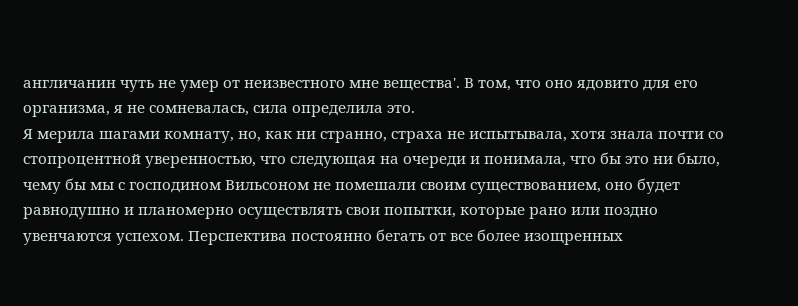англичанин чуть не умер от неизвестного мне вещества'. В том, что оно ядовито для его организма, я не сомневалась, сила определила это.
Я мерила шагами комнату, но, как ни странно, страха не испытывала, хотя знала почти со стопроцентной уверенностью, что следующая на очереди и понимала, что бы это ни было, чему бы мы с господином Вильсоном не помешали своим существованием, оно будет равнодушно и планомерно осуществлять свои попытки, которые рано или поздно увенчаются успехом. Перспектива постоянно бегать от все более изощренных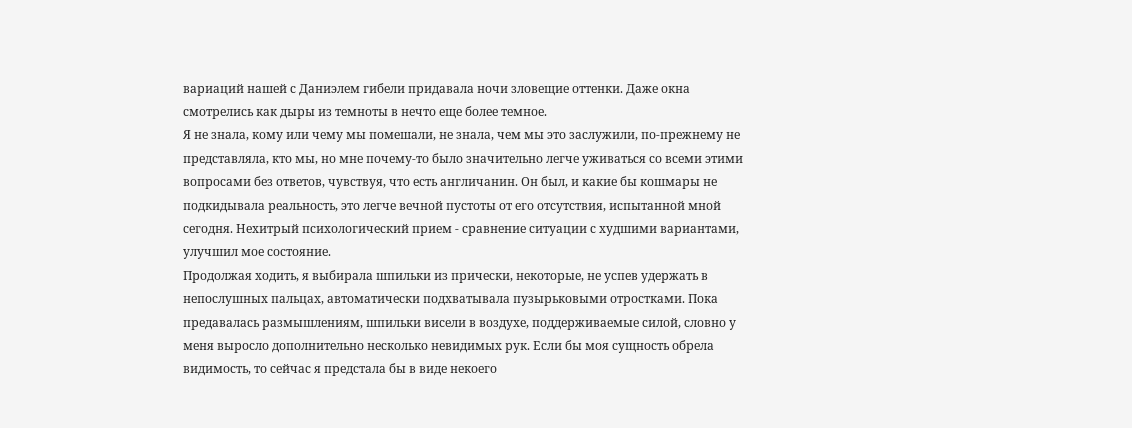вариаций нашей с Даниэлем гибели придавала ночи зловещие оттенки. Даже окна смотрелись как дыры из темноты в нечто еще более темное.
Я не знала, кому или чему мы помешали, не знала, чем мы это заслужили, по-прежнему не представляла, кто мы, но мне почему-то было значительно легче уживаться со всеми этими вопросами без ответов, чувствуя, что есть англичанин. Он был, и какие бы кошмары не подкидывала реальность, это легче вечной пустоты от его отсутствия, испытанной мной сегодня. Нехитрый психологический прием - сравнение ситуации с худшими вариантами, улучшил мое состояние.
Продолжая ходить, я выбирала шпильки из прически, некоторые, не успев удержать в непослушных пальцах, автоматически подхватывала пузырьковыми отростками. Пока предавалась размышлениям, шпильки висели в воздухе, поддерживаемые силой, словно у меня выросло дополнительно несколько невидимых рук. Если бы моя сущность обрела видимость, то сейчас я предстала бы в виде некоего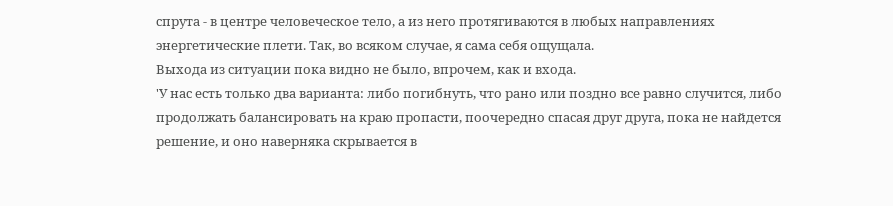спрута - в центре человеческое тело, а из него протягиваются в любых направлениях энергетические плети. Так, во всяком случае, я сама себя ощущала.
Выхода из ситуации пока видно не было, впрочем, как и входа.
'У нас есть только два варианта: либо погибнуть, что рано или поздно все равно случится, либо продолжать балансировать на краю пропасти, поочередно спасая друг друга, пока не найдется решение, и оно наверняка скрывается в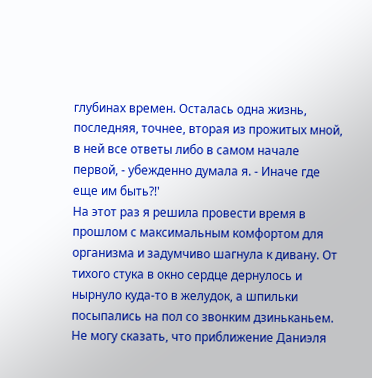глубинах времен. Осталась одна жизнь, последняя, точнее, вторая из прожитых мной, в ней все ответы либо в самом начале первой, - убежденно думала я. - Иначе где еще им быть?!'
На этот раз я решила провести время в прошлом с максимальным комфортом для организма и задумчиво шагнула к дивану. От тихого стука в окно сердце дернулось и нырнуло куда-то в желудок, а шпильки посыпались на пол со звонким дзиньканьем. Не могу сказать, что приближение Даниэля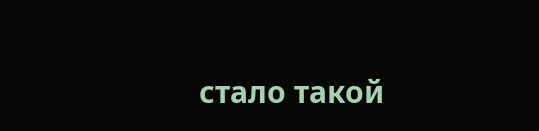стало такой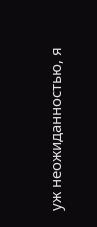уж неожиданностью, я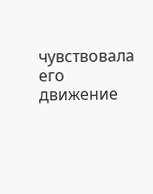чувствовала его движение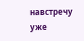навстречу уже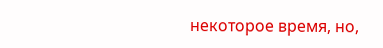некоторое время, но,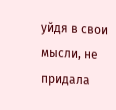уйдя в свои мысли, не придала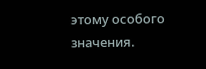этому особого значения.